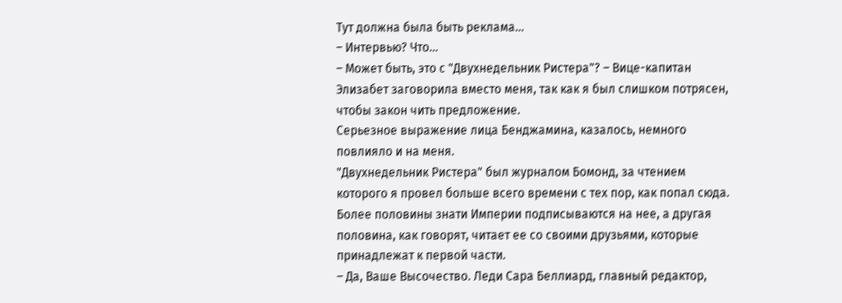Тут должна была быть реклама...
– Интервью? Что…
– Может быть, это с "Двухнедельник Ристера"? – Вице-капитан Элизабет заговорила вместо меня, так как я был слишком потрясен, чтобы закон чить предложение.
Серьезное выражение лица Бенджамина, казалось, немного повлияло и на меня.
"Двухнедельник Ристера" был журналом Бомонд, за чтением которого я провел больше всего времени с тех пор, как попал сюда.
Более половины знати Империи подписываются на нее, а другая половина, как говорят, читает ее со своими друзьями, которые принадлежат к первой части.
– Да, Ваше Высочество. Леди Сара Беллиард, главный редактор,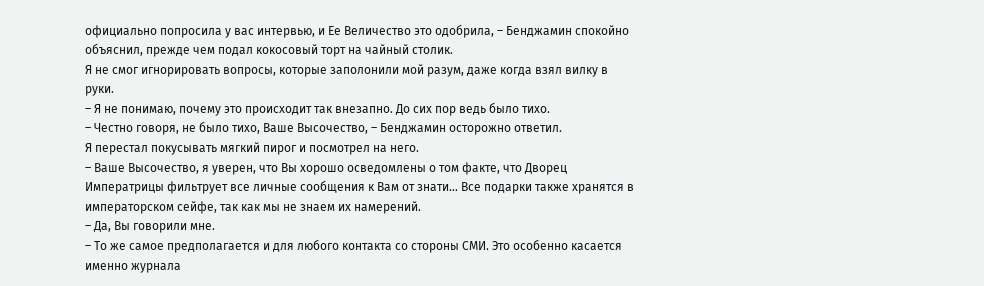официально попросила у вас интервью, и Ее Величество это одобрила, – Бенджамин спокойно объяснил, прежде чем подал кокосовый торт на чайный столик.
Я не смог игнорировать вопросы, которые заполонили мой разум, даже когда взял вилку в руки.
– Я не понимаю, почему это происходит так внезапно. До сих пор ведь было тихо.
– Честно говоря, не было тихо, Ваше Высочество, – Бенджамин осторожно ответил.
Я перестал покусывать мягкий пирог и посмотрел на него.
– Ваше Высочество, я уверен, что Вы хорошо осведомлены о том факте, что Дворец Императрицы фильтрует все личные сообщения к Вам от знати… Все подарки также хранятся в императорском сейфе, так как мы не знаем их намерений.
– Да, Вы говорили мне.
– То же самое предполагается и для любого контакта со стороны СМИ. Это особенно касается именно журнала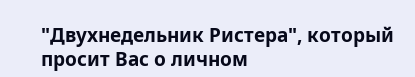"Двухнедельник Ристера", который просит Вас о личном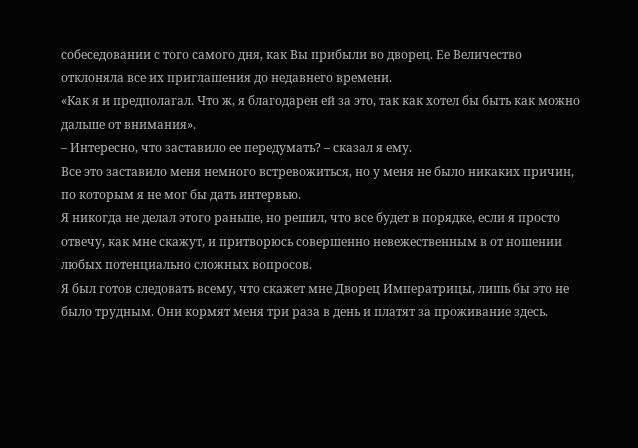собеседовании с того самого дня, как Вы прибыли во дворец. Ее Величество отклоняла все их приглашения до недавнего времени.
«Как я и предполагал. Что ж, я благодарен ей за это, так как хотел бы быть как можно дальше от внимания».
– Интересно, что заставило ее передумать? – сказал я ему.
Все это заставило меня немного встревожиться, но у меня не было никаких причин, по которым я не мог бы дать интервью.
Я никогда не делал этого раньше, но решил, что все будет в порядке, если я просто отвечу, как мне скажут, и притворюсь совершенно невежественным в от ношении любых потенциально сложных вопросов.
Я был готов следовать всему, что скажет мне Дворец Императрицы, лишь бы это не было трудным. Они кормят меня три раза в день и платят за проживание здесь.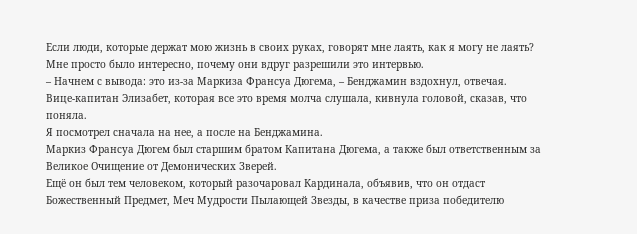Если люди, которые держат мою жизнь в своих руках, говорят мне лаять, как я могу не лаять? Мне просто было интересно, почему они вдруг разрешили это интервью.
– Начнем с вывода: это из-за Маркиза Франсуа Дюгема, – Бенджамин вздохнул, отвечая.
Вице-капитан Элизабет, которая все это время молча слушала, кивнула головой, сказав, что поняла.
Я посмотрел сначала на нее, а после на Бенджамина.
Маркиз Франсуа Дюгем был старшим братом Капитана Дюгема, а также был ответственным за Великое Очищение от Демонических Зверей.
Ещё он был тем человеком, который разочаровал Кардинала, объявив, что он отдаст Божественный Предмет, Меч Мудрости Пылающей Звезды, в качестве приза победителю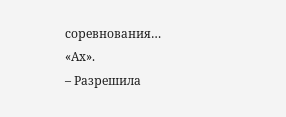соревнования…
«Ах».
– Разрешила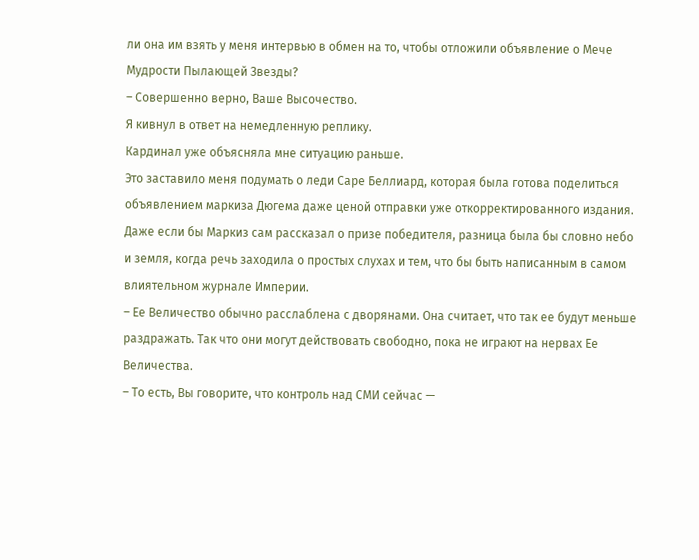ли она им взять у меня интервью в обмен на то, чтобы отложили объявление о Мече Мудрости Пылающей Звезды?
– Совершенно верно, Ваше Высочество.
Я кивнул в ответ на немедленную реплику.
Кардинал уже объясняла мне ситуацию раньше.
Это заставило меня подумать о леди Саре Беллиард, которая была готова поделиться объявлением маркиза Дюгема даже ценой отправки уже откорректированного издания.
Даже если бы Маркиз сам рассказал о призе победителя, разница была бы словно небо и земля, когда речь заходила о простых слухах и тем, что бы быть написанным в самом влиятельном журнале Империи.
– Ее Величество обычно расслаблена с дворянами. Она считает, что так ее будут меньше раздражать. Так что они могут действовать свободно, пока не играют на нервах Ее Величества.
– То есть, Вы говорите, что контроль над СМИ сейчас —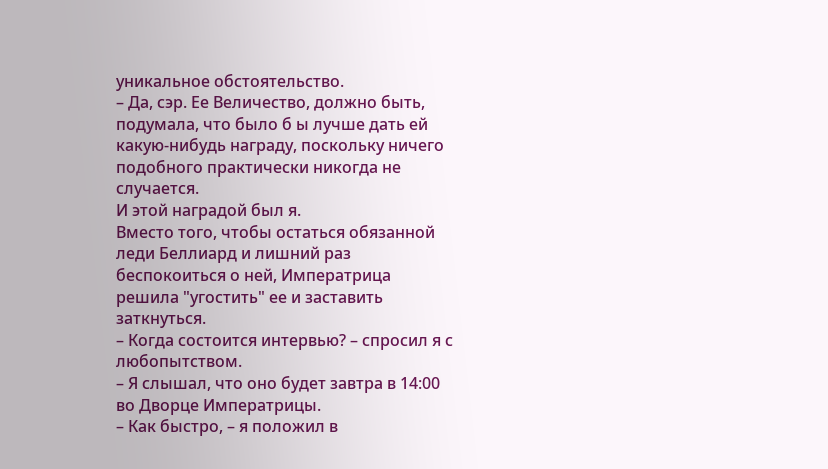уникальное обстоятельство.
– Да, сэр. Ее Величество, должно быть, подумала, что было б ы лучше дать ей какую-нибудь награду, поскольку ничего подобного практически никогда не случается.
И этой наградой был я.
Вместо того, чтобы остаться обязанной леди Беллиард и лишний раз беспокоиться о ней, Императрица решила "угостить" ее и заставить заткнуться.
– Когда состоится интервью? – спросил я с любопытством.
– Я слышал, что оно будет завтра в 14:00 во Дворце Императрицы.
– Как быстро, – я положил в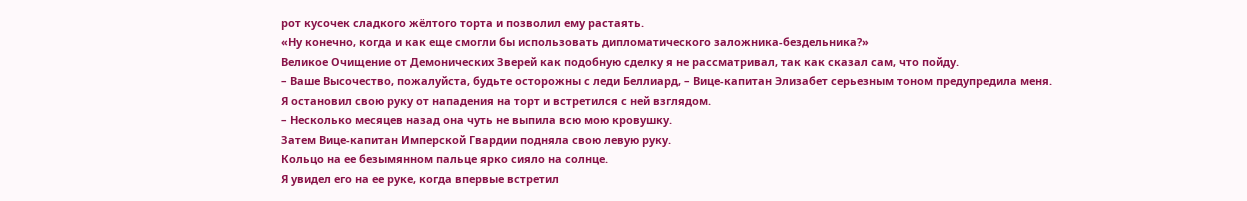рот кусочек сладкого жёлтого торта и позволил ему растаять.
«Ну конечно, когда и как еще смогли бы использовать дипломатического заложника-бездельника?»
Великое Очищение от Демонических Зверей как подобную сделку я не рассматривал, так как сказал сам, что пойду.
– Ваше Высочество, пожалуйста, будьте осторожны с леди Беллиард, – Вице-капитан Элизабет серьезным тоном предупредила меня.
Я остановил свою руку от нападения на торт и встретился с ней взглядом.
– Несколько месяцев назад она чуть не выпила всю мою кровушку.
Затем Вице-капитан Имперской Гвардии подняла свою левую руку.
Кольцо на ее безымянном пальце ярко сияло на солнце.
Я увидел его на ее руке, когда впервые встретил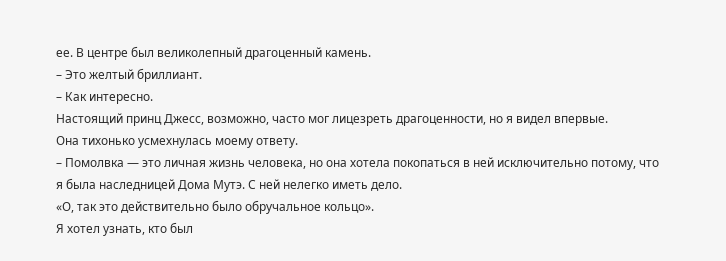ее. В центре был великолепный драгоценный камень.
– Это желтый бриллиант.
– Как интересно.
Настоящий принц Джесс, возможно, часто мог лицезреть драгоценности, но я видел впервые.
Она тихонько усмехнулась моему ответу.
– Помолвка — это личная жизнь человека, но она хотела покопаться в ней исключительно потому, что я была наследницей Дома Мутэ. С ней нелегко иметь дело.
«О, так это действительно было обручальное кольцо».
Я хотел узнать, кто был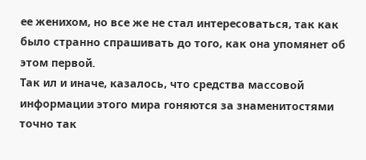ее женихом, но все же не стал интересоваться, так как было странно спрашивать до того, как она упомянет об этом первой.
Так ил и иначе, казалось, что средства массовой информации этого мира гоняются за знаменитостями точно так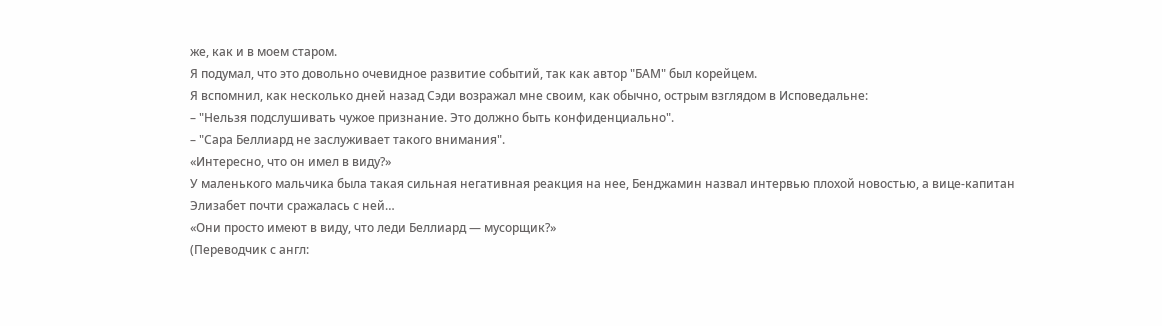же, как и в моем старом.
Я подумал, что это довольно очевидное развитие событий, так как автор "БАМ" был корейцем.
Я вспомнил, как несколько дней назад Сэди возражал мне своим, как обычно, острым взглядом в Исповедальне:
– "Нельзя подслушивать чужое признание. Это должно быть конфиденциально".
– "Сара Беллиард не заслуживает такого внимания".
«Интересно, что он имел в виду?»
У маленького мальчика была такая сильная негативная реакция на нее, Бенджамин назвал интервью плохой новостью, а вице-капитан Элизабет почти сражалась с ней…
«Они просто имеют в виду, что леди Беллиард — мусорщик?»
(Переводчик с англ: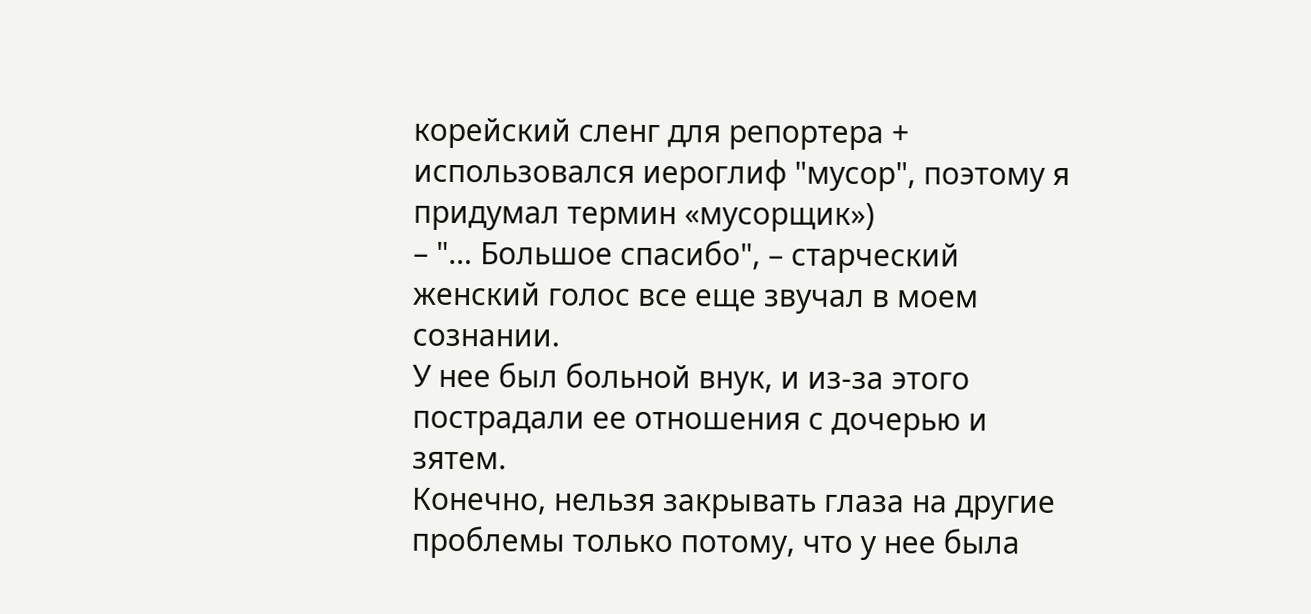корейский сленг для репортера + использовался иероглиф "мусор", поэтому я придумал термин «мусорщик»)
– "… Большое спасибо", – старческий женский голос все еще звучал в моем сознании.
У нее был больной внук, и из-за этого пострадали ее отношения с дочерью и зятем.
Конечно, нельзя закрывать глаза на другие проблемы только потому, что у нее была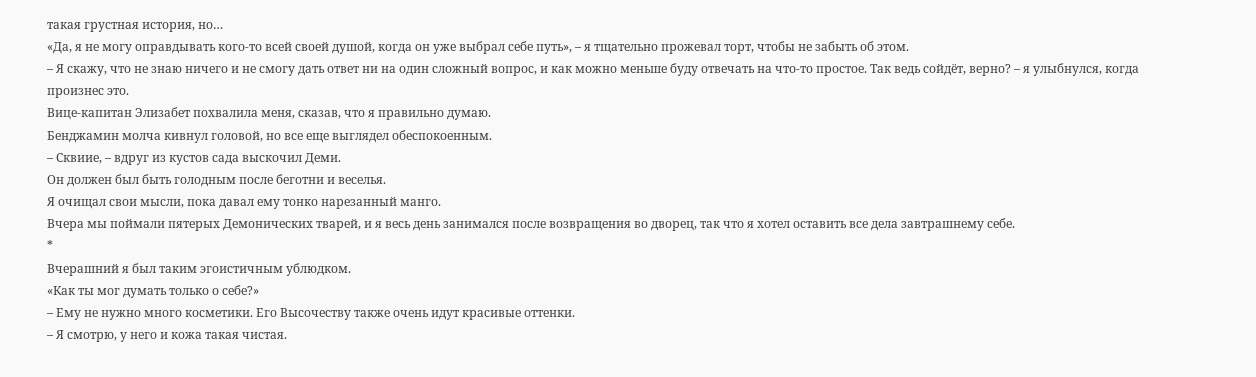такая грустная история, но…
«Да, я не могу оправдывать кого-то всей своей душой, когда он уже выбрал себе путь», – я тщательно прожевал торт, чтобы не забыть об этом.
– Я скажу, что не знаю ничего и не смогу дать ответ ни на один сложный вопрос, и как можно меньше буду отвечать на что-то простое. Так ведь сойдёт, верно? – я улыбнулся, когда произнес это.
Вице-капитан Элизабет похвалила меня, сказав, что я правильно думаю.
Бенджамин молча кивнул головой, но все еще выглядел обеспокоенным.
– Сквиие, – вдруг из кустов сада выскочил Деми.
Он должен был быть голодным после беготни и веселья.
Я очищал свои мысли, пока давал ему тонко нарезанный манго.
Вчера мы поймали пятерых Демонических тварей, и я весь день занимался после возвращения во дворец, так что я хотел оставить все дела завтрашнему себе.
*
Вчерашний я был таким эгоистичным ублюдком.
«Как ты мог думать только о себе?»
– Ему не нужно много косметики. Его Высочеству также очень идут красивые оттенки.
– Я смотрю, у него и кожа такая чистая.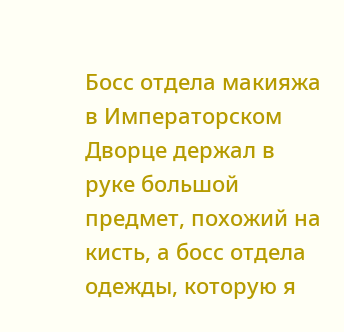Босс отдела макияжа в Императорском Дворце держал в руке большой предмет, похожий на кисть, а босс отдела одежды, которую я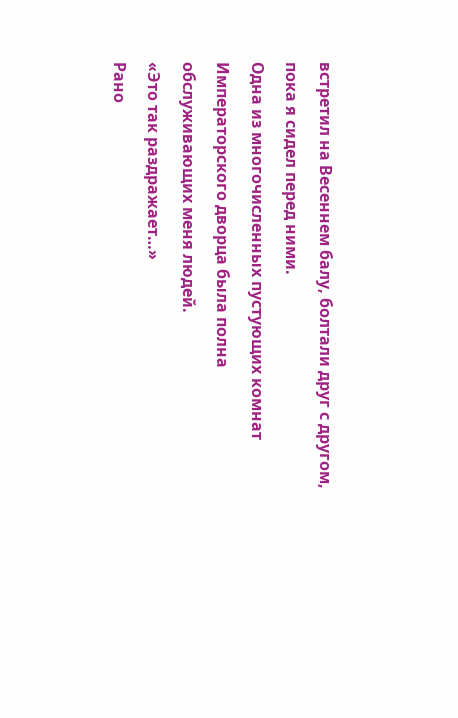встретил на Весеннем балу, болтали друг с другом, пока я сидел перед ними.
Одна из многочисленных пустующих комнат Императорского дворца была полна обслуживающих меня людей.
«Это так раздражает…»
Рано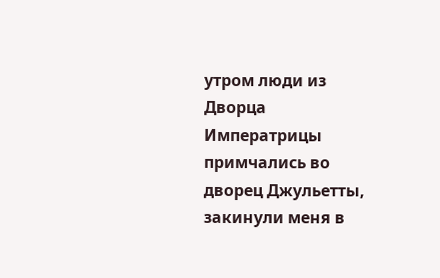утром люди из Дворца Императрицы примчались во дворец Джульетты, закинули меня в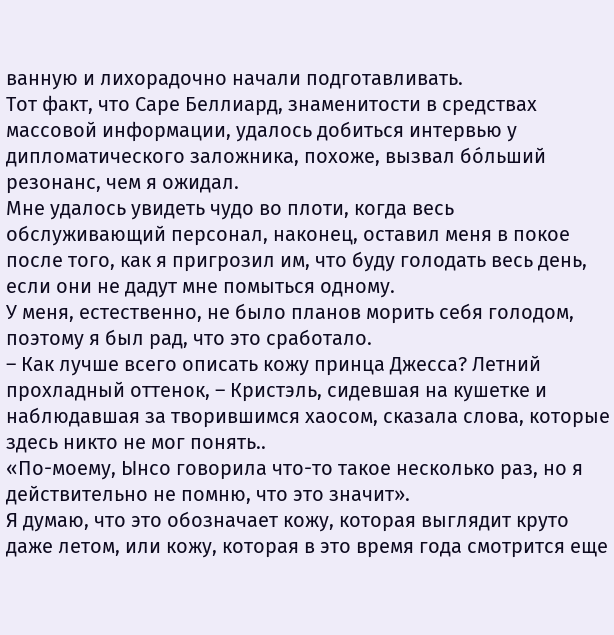ванную и лихорадочно начали подготавливать.
Тот факт, что Саре Беллиард, знаменитости в средствах массовой информации, удалось добиться интервью у дипломатического заложника, похоже, вызвал бо́льший резонанс, чем я ожидал.
Мне удалось увидеть чудо во плоти, когда весь обслуживающий персонал, наконец, оставил меня в покое после того, как я пригрозил им, что буду голодать весь день, если они не дадут мне помыться одному.
У меня, естественно, не было планов морить себя голодом, поэтому я был рад, что это сработало.
– Как лучше всего описать кожу принца Джесса? Летний прохладный оттенок, – Кристэль, сидевшая на кушетке и наблюдавшая за творившимся хаосом, сказала слова, которые здесь никто не мог понять..
«По-моему, Ынсо говорила что-то такое несколько раз, но я действительно не помню, что это значит».
Я думаю, что это обозначает кожу, которая выглядит круто даже летом, или кожу, которая в это время года смотрится еще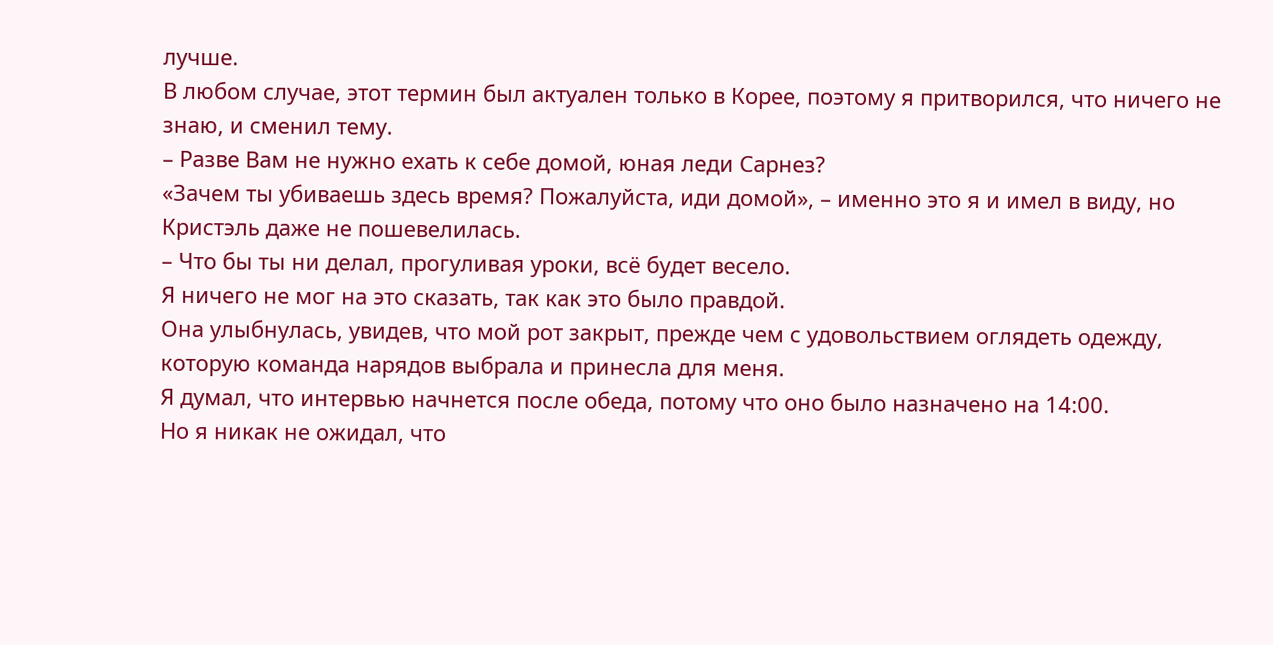лучше.
В любом случае, этот термин был актуален только в Корее, поэтому я притворился, что ничего не знаю, и сменил тему.
– Разве Вам не нужно ехать к себе домой, юная леди Сарнез?
«Зачем ты убиваешь здесь время? Пожалуйста, иди домой», – именно это я и имел в виду, но Кристэль даже не пошевелилась.
– Что бы ты ни делал, прогуливая уроки, всё будет весело.
Я ничего не мог на это сказать, так как это было правдой.
Она улыбнулась, увидев, что мой рот закрыт, прежде чем с удовольствием оглядеть одежду, которую команда нарядов выбрала и принесла для меня.
Я думал, что интервью начнется после обеда, потому что оно было назначено на 14:00.
Но я никак не ожидал, что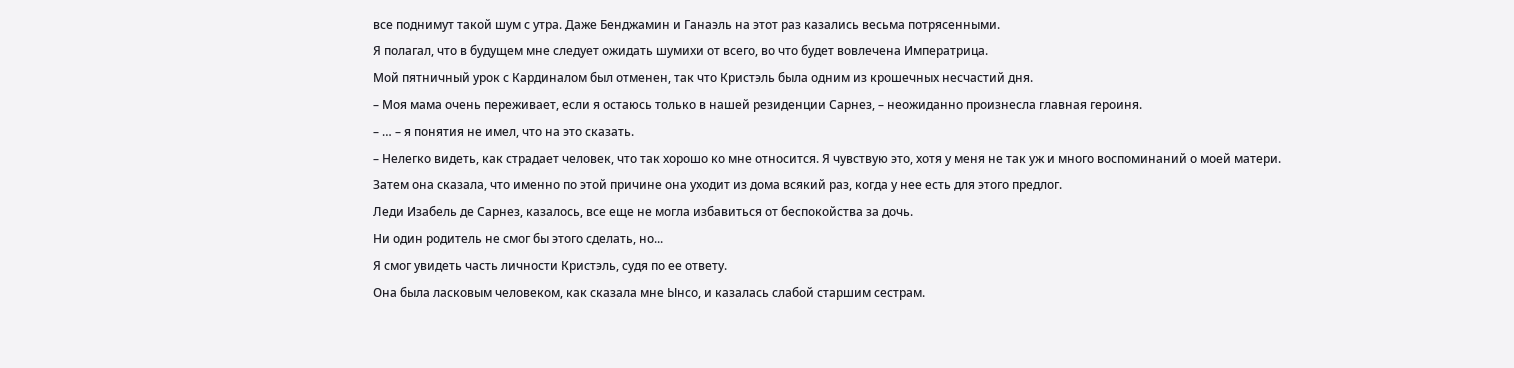все поднимут такой шум с утра. Даже Бенджамин и Ганаэль на этот раз казались весьма потрясенными.
Я полагал, что в будущем мне следует ожидать шумихи от всего, во что будет вовлечена Императрица.
Мой пятничный урок с Кардиналом был отменен, так что Кристэль была одним из крошечных несчастий дня.
– Моя мама очень переживает, если я остаюсь только в нашей резиденции Сарнез, – неожиданно произнесла главная героиня.
– … – я понятия не имел, что на это сказать.
– Нелегко видеть, как страдает человек, что так хорошо ко мне относится. Я чувствую это, хотя у меня не так уж и много воспоминаний о моей матери.
Затем она сказала, что именно по этой причине она уходит из дома всякий раз, когда у нее есть для этого предлог.
Леди Изабель де Сарнез, казалось, все еще не могла избавиться от беспокойства за дочь.
Ни один родитель не смог бы этого сделать, но...
Я смог увидеть часть личности Кристэль, судя по ее ответу.
Она была ласковым человеком, как сказала мне Ынсо, и казалась слабой старшим сестрам.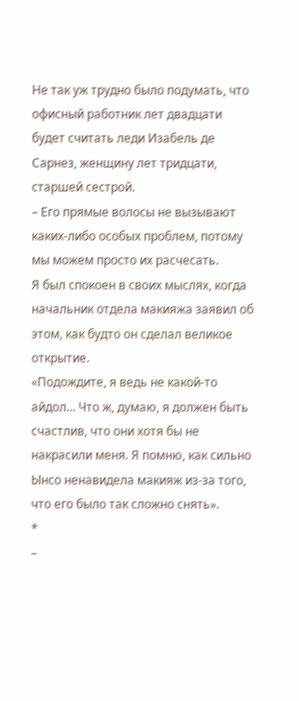Не так уж трудно было подумать, что офисный работник лет двадцати будет считать леди Изабель де Сарнез, женщину лет тридцати, старшей сестрой.
– Его прямые волосы не вызывают каких-либо особых проблем, потому мы можем просто их расчесать.
Я был спокоен в своих мыслях, когда начальник отдела макияжа заявил об этом, как будто он сделал великое открытие.
«Подождите, я ведь не какой-то айдол… Что ж, думаю, я должен быть счастлив, что они хотя бы не накрасили меня. Я помню, как сильно Ынсо ненавидела макияж из-за того, что его было так сложно снять».
*
–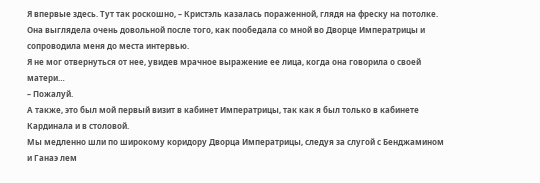Я впервые здесь. Тут так роскошно, – Кристэль казалась пораженной, глядя на фреску на потолке.
Она выглядела очень довольной после того, как пообедала со мной во Дворце Императрицы и сопроводила меня до места интервью.
Я не мог отвернуться от нее, увидев мрачное выражение ее лица, когда она говорила о своей матери…
– Пожалуй.
А также, это был мой первый визит в кабинет Императрицы, так как я был только в кабинете Кардинала и в столовой.
Мы медленно шли по широкому коридору Дворца Императрицы, следуя за слугой с Бенджамином и Ганаэ лем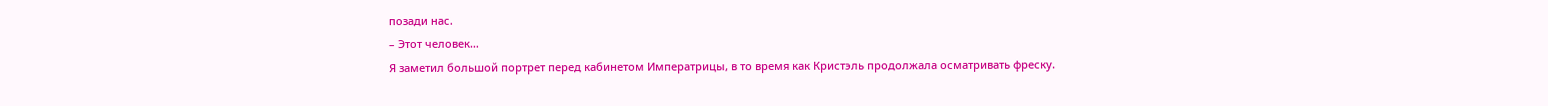позади нас.
– Этот человек…
Я заметил большой портрет перед кабинетом Императрицы, в то время как Кристэль продолжала осматривать фреску.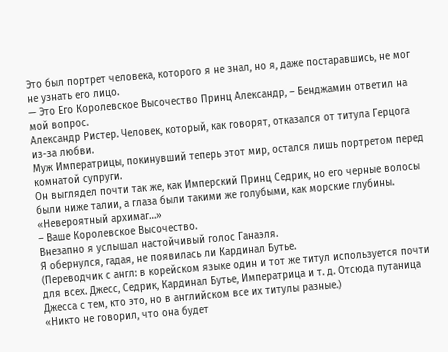Это был портрет человека, которого я не знал, но я, даже постаравшись, не мог не узнать его лицо.
— Это Его Королевское Высочество Принц Александр, – Бенджамин ответил на мой вопрос.
Александр Ристер. Человек, который, как говорят, отказался от титула Герцога из-за любви.
Муж Императрицы, покинувший теперь этот мир, остался лишь портретом перед комнатой супруги.
Он выглядел почти так же, как Имперский Принц Седрик, но его черные волосы были ниже талии, а глаза были такими же голубыми, как морские глубины.
«Невероятный архимаг…»
– Ваше Королевское Высочество.
Внезапно я услышал настойчивый голос Ганаэля.
Я обернулся, гадая, не появилась ли Кардинал Бутье.
(Переводчик с англ: в корейском языке один и тот же титул используется почти для всех. Джесс, Седрик, Кардинал Бутье, Императрица и т. д. Отсюда путаница Джесса с тем, кто это, но в английском все их титулы разные.)
«Никто не говорил, что она будет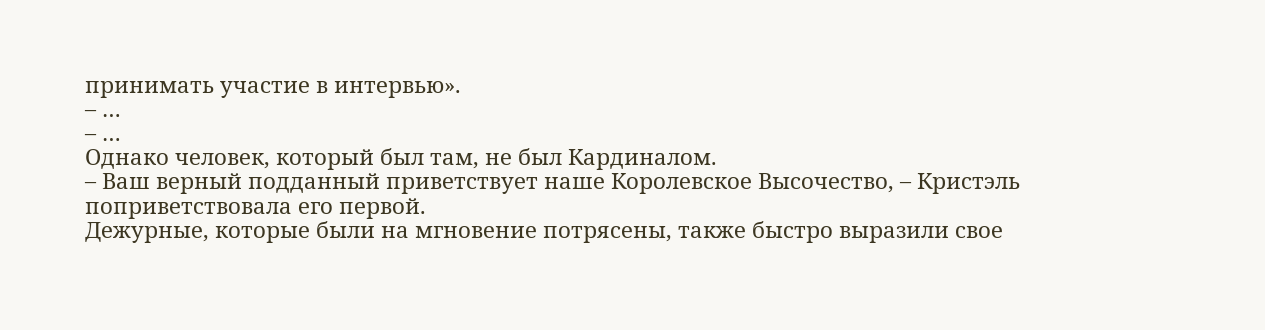принимать участие в интервью».
– …
– …
Однако человек, который был там, не был Кардиналом.
– Ваш верный подданный приветствует наше Королевское Высочество, – Кристэль поприветствовала его первой.
Дежурные, которые были на мгновение потрясены, также быстро выразили свое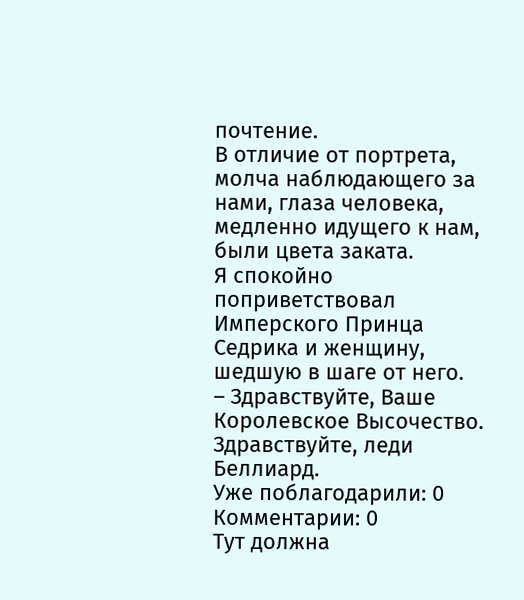почтение.
В отличие от портрета, молча наблюдающего за нами, глаза человека, медленно идущего к нам, были цвета заката.
Я спокойно поприветствовал Имперского Принца Седрика и женщину, шедшую в шаге от него.
– Здравствуйте, Ваше Королевское Высочество. Здравствуйте, леди Беллиард.
Уже поблагодарили: 0
Комментарии: 0
Тут должна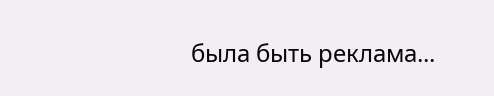была быть реклама...